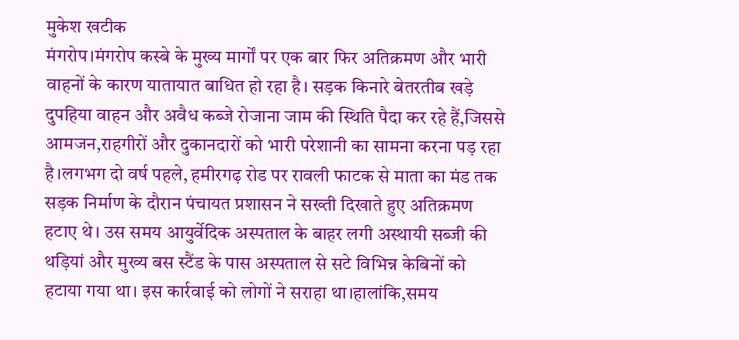मुकेश खटीक
मंगरोप।मंगरोप कस्बे के मुख्य मार्गों पर एक बार फिर अतिक्रमण और भारी वाहनों के कारण यातायात बाधित हो रहा है। सड़क किनारे बेतरतीब खड़े दुपहिया वाहन और अवैध कब्जे रोजाना जाम की स्थिति पैदा कर रहे हैं,जिससे आमजन,राहगीरों और दुकानदारों को भारी परेशानी का सामना करना पड़ रहा है।लगभग दो वर्ष पहले, हमीरगढ़ रोड पर रावली फाटक से माता का मंड तक सड़क निर्माण के दौरान पंचायत प्रशासन ने सख्ती दिखाते हुए अतिक्रमण हटाए थे। उस समय आयुर्वेदिक अस्पताल के बाहर लगी अस्थायी सब्जी की थड़ियां और मुख्य बस स्टैंड के पास अस्पताल से सटे विभिन्न केबिनों को हटाया गया था। इस कार्रवाई को लोगों ने सराहा था।हालांकि,समय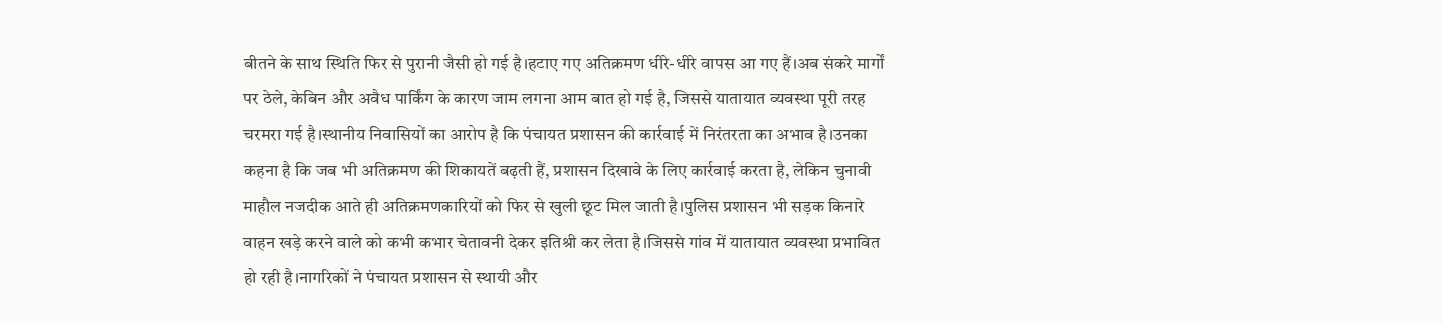बीतने के साथ स्थिति फिर से पुरानी जैसी हो गई है।हटाए गए अतिक्रमण धीरे-धीरे वापस आ गए हैं।अब संकरे मार्गों पर ठेले, केबिन और अवैध पार्किंग के कारण जाम लगना आम बात हो गई है, जिससे यातायात व्यवस्था पूरी तरह चरमरा गई है।स्थानीय निवासियों का आरोप है कि पंचायत प्रशासन की कार्रवाई में निरंतरता का अभाव है।उनका कहना है कि जब भी अतिक्रमण की शिकायतें बढ़ती हैं, प्रशासन दिखावे के लिए कार्रवाई करता है, लेकिन चुनावी माहौल नजदीक आते ही अतिक्रमणकारियों को फिर से खुली छूट मिल जाती है।पुलिस प्रशासन भी सड़क किनारे वाहन खड़े करने वाले को कभी कभार चेतावनी देकर इतिश्री कर लेता है।जिससे गांव में यातायात व्यवस्था प्रभावित हो रही है।नागरिकों ने पंचायत प्रशासन से स्थायी और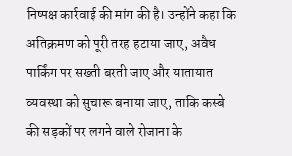निष्पक्ष कार्रवाई की मांग की है। उन्होंने कहा कि अतिक्रमण को पूरी तरह हटाया जाए, अवैध पार्किंग पर सख्ती बरती जाए और यातायात व्यवस्था को सुचारू बनाया जाए, ताकि कस्बे की सड़कों पर लगने वाले रोजाना के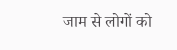जाम से लोगों को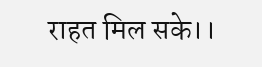राहत मिल सके।।